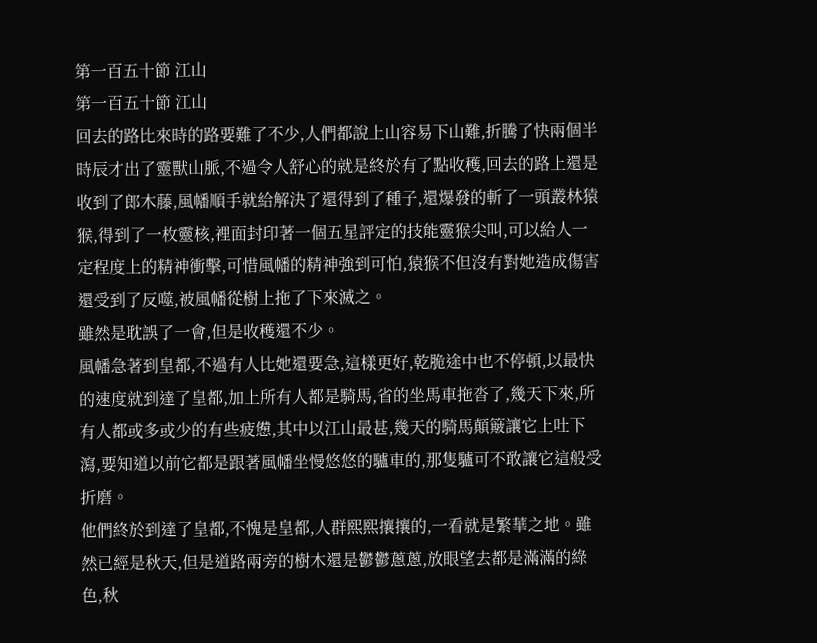第一百五十節 江山
第一百五十節 江山
回去的路比來時的路要難了不少,人們都說上山容易下山難,折騰了快兩個半時辰才出了靈獸山脈,不過令人舒心的就是終於有了點收穫,回去的路上還是收到了郎木藤,風幡順手就給解決了還得到了種子,還爆發的斬了一頭叢林猿猴,得到了一枚靈核,裡面封印著一個五星評定的技能靈猴尖叫,可以給人一定程度上的精神衝擊,可惜風幡的精神強到可怕,猿猴不但沒有對她造成傷害還受到了反噬,被風幡從樹上拖了下來滅之。
雖然是耽誤了一會,但是收穫還不少。
風幡急著到皇都,不過有人比她還要急,這樣更好,乾脆途中也不停頓,以最快的速度就到達了皇都,加上所有人都是騎馬,省的坐馬車拖沓了,幾天下來,所有人都或多或少的有些疲憊,其中以江山最甚,幾天的騎馬顛簸讓它上吐下瀉,要知道以前它都是跟著風幡坐慢悠悠的驢車的,那隻驢可不敢讓它這般受折磨。
他們終於到達了皇都,不愧是皇都,人群熙熙攘攘的,一看就是繁華之地。雖然已經是秋天,但是道路兩旁的樹木還是鬱鬱蔥蔥,放眼望去都是滿滿的綠色,秋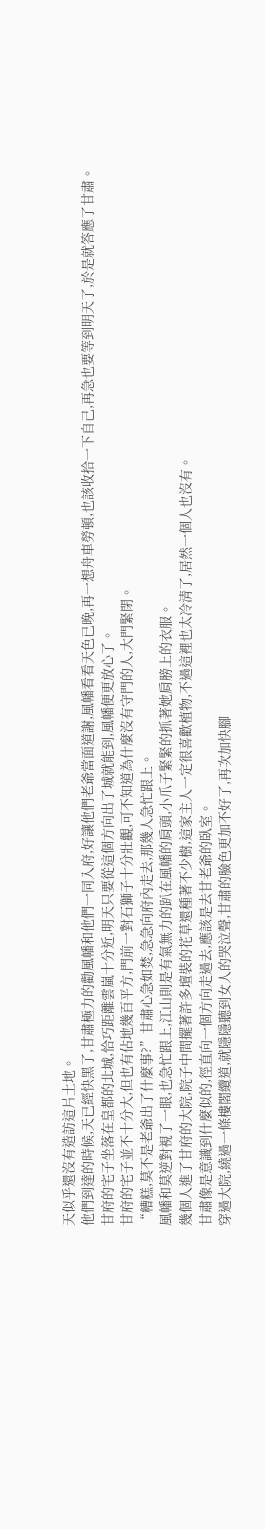天似乎還沒有造訪這片土地。
他們到達的時候,天已經快黑了,甘肅極力的勸風幡和他們一同入府,好讓他們老爺當面道謝,風幡看看天色已晚,再一想舟車勞頓,也該收拾一下自己,再急也要等到明天了,於是就答應了甘肅。
甘府的宅子坐落在皇都的北城,恰巧距離雲嵐十分近,明天只要從這個方向出了城就能到,風幡便更放心了。
甘府的宅子並不十分大,但也有佔地幾百平方,門前一對石獅子十分壯觀,可不知道為什麼沒有守門的人,大門緊閉。
“糟糕,莫不是老爺出了什麼事?”甘肅心急如焚,急急向府內走去,那幾人急忙跟上。
風幡和莫逆對視了一眼,也急忙跟上,江山則是有氣無力的趴在風幡的肩頭,小爪子緊緊的抓著她肩膀上的衣服。
幾個人進了甘府的大院,院子中間擺著許多壇裝的花草還種著不少樹,這家主人一定很喜歡植物,不過這裡也太冷清了,居然一個人也沒有。
甘肅像是意識到什麼似的,徑直向一個方向走過去,應該是去甘老爺的臥室。
穿過大院,繞過一條樓閣纜道,就隱隱聽到女人的哭泣聲,甘肅的臉色更加不好了,再次加快腳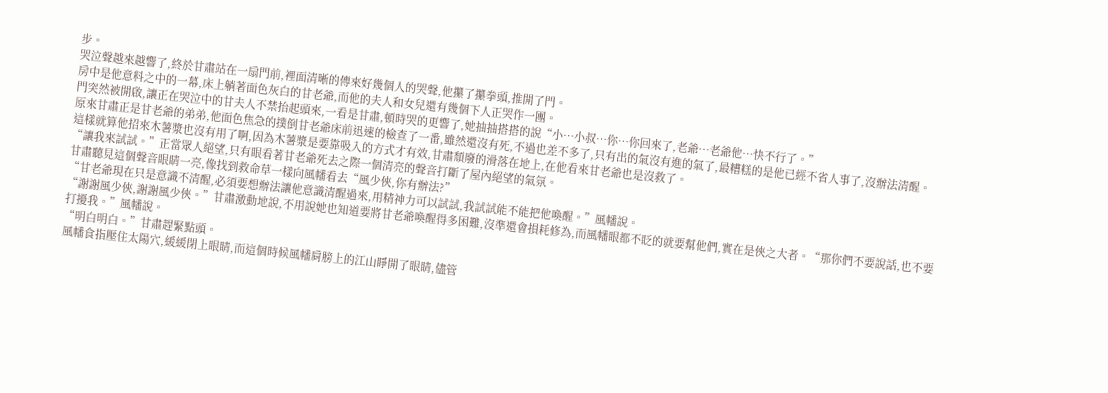步。
哭泣聲越來越響了,終於甘肅站在一扇門前,裡面清晰的傳來好幾個人的哭聲,他攥了攥拳頭,推開了門。
房中是他意料之中的一幕,床上躺著面色灰白的甘老爺,而他的夫人和女兒還有幾個下人正哭作一團。
門突然被開啟,讓正在哭泣中的甘夫人不禁抬起頭來,一看是甘肅,頓時哭的更響了,她抽抽搭搭的說“小…小叔…你…你回來了,老爺…老爺他…快不行了。”
原來甘肅正是甘老爺的弟弟,他面色焦急的撲倒甘老爺床前迅速的檢查了一番,雖然還沒有死,不過也差不多了,只有出的氣沒有進的氣了,最糟糕的是他已經不省人事了,沒辦法清醒。
這樣就算他招來木薯漿也沒有用了啊,因為木薯漿是要靠吸入的方式才有效,甘肅頹廢的滑落在地上,在他看來甘老爺也是沒救了。
“讓我來試試。”正當眾人絕望,只有眼看著甘老爺死去之際一個清亮的聲音打斷了屋內絕望的氣氛。
甘肅聽見這個聲音眼睛一亮,像找到救命草一樣向風幡看去“風少俠,你有辦法?”
“甘老爺現在只是意識不清醒,必須要想辦法讓他意識清醒過來,用精神力可以試試,我試試能不能把他喚醒。”風幡說。
“謝謝風少俠,謝謝風少俠。”甘肅激動地說,不用說她也知道要將甘老爺喚醒得多困難,沒準還會損耗修為,而風幡眼都不眨的就要幫他們,實在是俠之大者。“那你們不要說話,也不要打擾我。”風幡說。
“明白明白。”甘肅趕緊點頭。
風幡食指壓住太陽穴,緩緩閉上眼睛,而這個時候風幡肩膀上的江山睜開了眼睛,儘管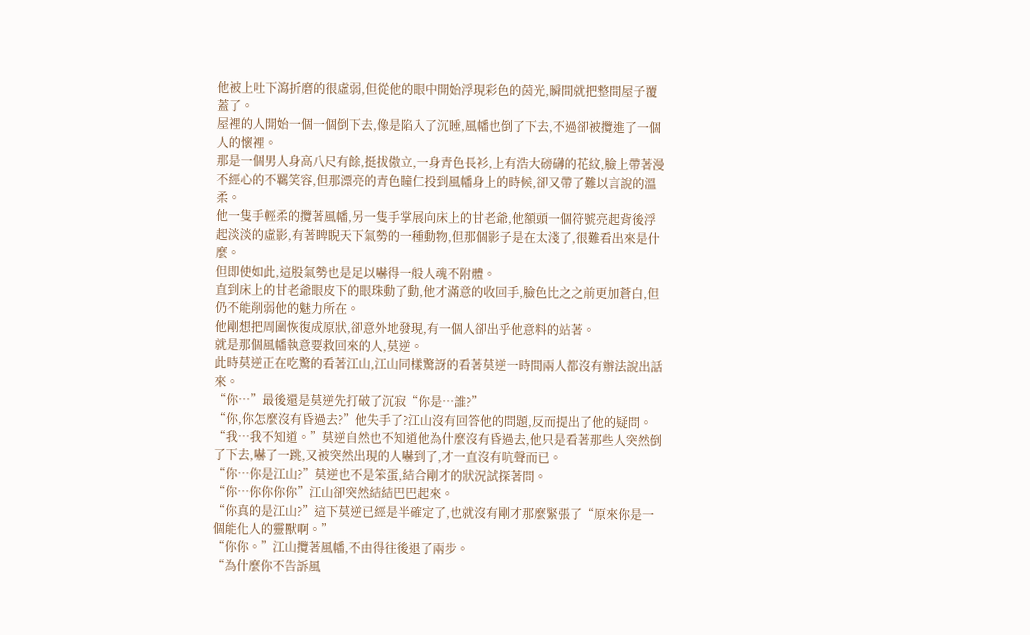他被上吐下瀉折磨的很虛弱,但從他的眼中開始浮現彩色的茵光,瞬間就把整間屋子覆蓋了。
屋裡的人開始一個一個倒下去,像是陷入了沉睡,風幡也倒了下去,不過卻被攬進了一個人的懷裡。
那是一個男人身高八尺有餘,挺拔傲立,一身青色長衫,上有浩大磅礴的花紋,臉上帶著漫不經心的不羈笑容,但那漂亮的青色瞳仁投到風幡身上的時候,卻又帶了難以言說的溫柔。
他一隻手輕柔的攬著風幡,另一隻手掌展向床上的甘老爺,他額頭一個符號亮起背後浮起淡淡的虛影,有著睥睨天下氣勢的一種動物,但那個影子是在太淺了,很難看出來是什麼。
但即使如此,這股氣勢也是足以嚇得一般人魂不附體。
直到床上的甘老爺眼皮下的眼珠動了動,他才滿意的收回手,臉色比之之前更加蒼白,但仍不能削弱他的魅力所在。
他剛想把周圍恢復成原狀,卻意外地發現,有一個人卻出乎他意料的站著。
就是那個風幡執意要救回來的人,莫逆。
此時莫逆正在吃驚的看著江山,江山同樣驚訝的看著莫逆一時間兩人都沒有辦法說出話來。
“你…”最後還是莫逆先打破了沉寂“你是…誰?”
“你,你怎麼沒有昏過去?”他失手了?江山沒有回答他的問題,反而提出了他的疑問。
“我…我不知道。”莫逆自然也不知道他為什麼沒有昏過去,他只是看著那些人突然倒了下去,嚇了一跳,又被突然出現的人嚇到了,才一直沒有吭聲而已。
“你…你是江山?”莫逆也不是笨蛋,結合剛才的狀況試探著問。
“你…你你你你”江山卻突然結結巴巴起來。
“你真的是江山?”這下莫逆已經是半確定了,也就沒有剛才那麼緊張了“原來你是一個能化人的靈獸啊。”
“你你。”江山攬著風幡,不由得往後退了兩步。
“為什麼你不告訴風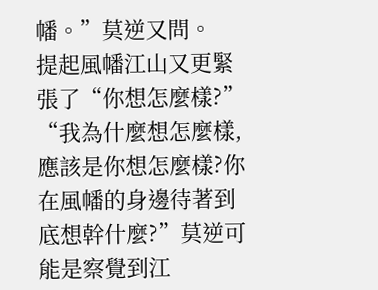幡。”莫逆又問。
提起風幡江山又更緊張了“你想怎麼樣?”
“我為什麼想怎麼樣,應該是你想怎麼樣?你在風幡的身邊待著到底想幹什麼?”莫逆可能是察覺到江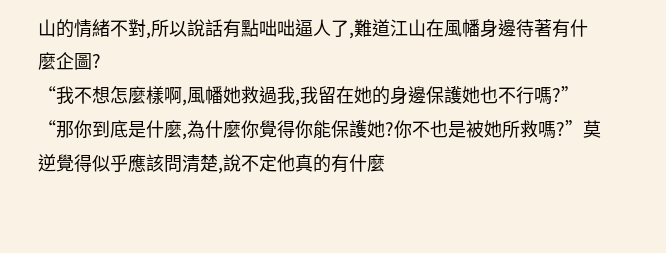山的情緒不對,所以說話有點咄咄逼人了,難道江山在風幡身邊待著有什麼企圖?
“我不想怎麼樣啊,風幡她救過我,我留在她的身邊保護她也不行嗎?”
“那你到底是什麼,為什麼你覺得你能保護她?你不也是被她所救嗎?”莫逆覺得似乎應該問清楚,說不定他真的有什麼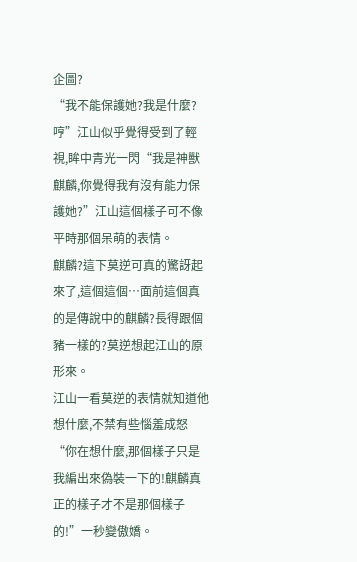企圖?
“我不能保護她?我是什麼?哼”江山似乎覺得受到了輕視,眸中青光一閃“我是神獸麒麟,你覺得我有沒有能力保護她?”江山這個樣子可不像平時那個呆萌的表情。
麒麟?這下莫逆可真的驚訝起來了,這個這個…面前這個真的是傳說中的麒麟?長得跟個豬一樣的?莫逆想起江山的原形來。
江山一看莫逆的表情就知道他想什麼,不禁有些惱羞成怒“你在想什麼,那個樣子只是我編出來偽裝一下的!麒麟真正的樣子才不是那個樣子的!”一秒變傲嬌。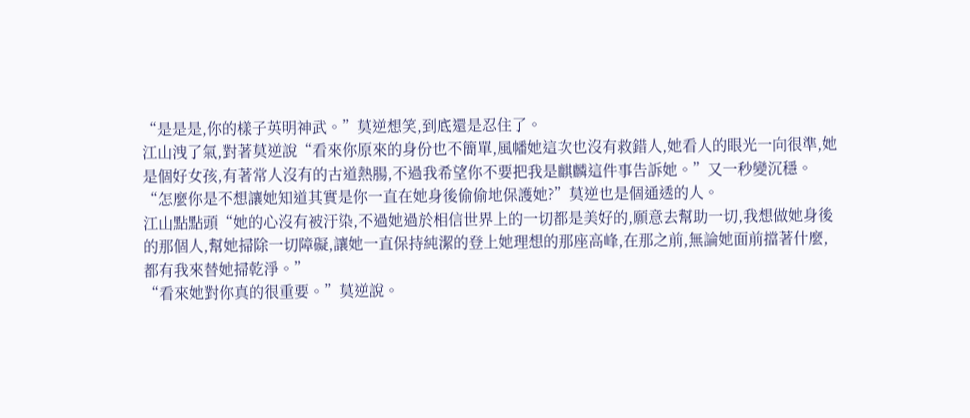“是是是,你的樣子英明神武。”莫逆想笑,到底還是忍住了。
江山洩了氣,對著莫逆說“看來你原來的身份也不簡單,風幡她這次也沒有救錯人,她看人的眼光一向很準,她是個好女孩,有著常人沒有的古道熱腸,不過我希望你不要把我是麒麟這件事告訴她。”又一秒變沉穩。
“怎麼你是不想讓她知道其實是你一直在她身後偷偷地保護她?”莫逆也是個通透的人。
江山點點頭“她的心沒有被汙染,不過她過於相信世界上的一切都是美好的,願意去幫助一切,我想做她身後的那個人,幫她掃除一切障礙,讓她一直保持純潔的登上她理想的那座高峰,在那之前,無論她面前擋著什麼,都有我來替她掃乾淨。”
“看來她對你真的很重要。”莫逆說。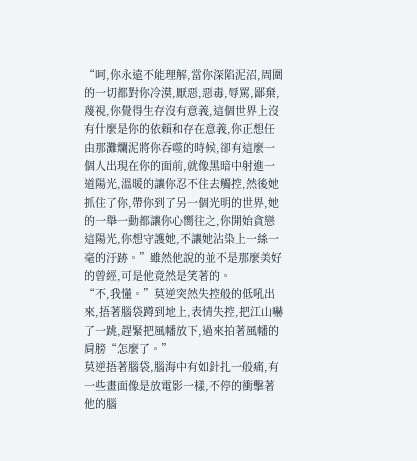“呵,你永遠不能理解,當你深陷泥沼,周圍的一切都對你冷漠,厭惡,惡毒,辱罵,鄙棄,蔑視,你覺得生存沒有意義,這個世界上沒有什麼是你的依賴和存在意義,你正想任由那灘爛泥將你吞噬的時候,卻有這麼一個人出現在你的面前,就像黑暗中射進一道陽光,溫暖的讓你忍不住去觸控,然後她抓住了你,帶你到了另一個光明的世界,她的一舉一動都讓你心嚮往之,你開始貪戀這陽光,你想守護她,不讓她沾染上一絲一毫的汙跡。”雖然他說的並不是那麼美好的曾經,可是他竟然是笑著的。
“不,我懂。”莫逆突然失控般的低吼出來,捂著腦袋蹲到地上,表情失控,把江山嚇了一跳,趕緊把風幡放下,過來拍著風幡的肩膀“怎麼了。”
莫逆捂著腦袋,腦海中有如針扎一般痛,有一些畫面像是放電影一樣,不停的衝擊著他的腦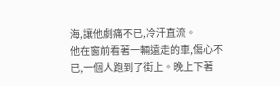海,讓他劇痛不已,冷汗直流。
他在窗前看著一輛遠走的車,傷心不已,一個人跑到了街上。晚上下著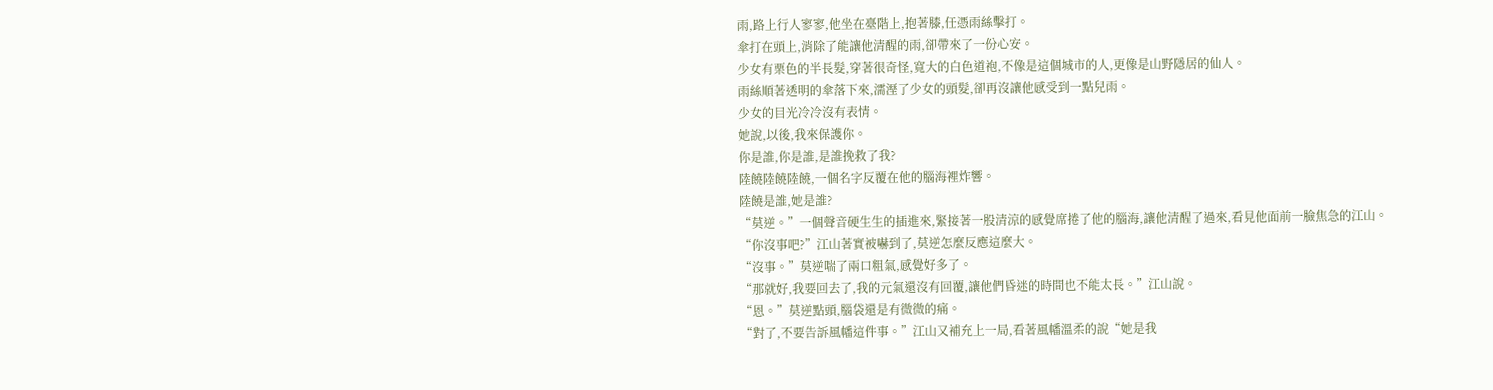雨,路上行人寥寥,他坐在臺階上,抱著膝,任憑雨絲擊打。
傘打在頭上,消除了能讓他清醒的雨,卻帶來了一份心安。
少女有栗色的半長髮,穿著很奇怪,寬大的白色道袍,不像是這個城市的人,更像是山野隱居的仙人。
雨絲順著透明的傘落下來,濡溼了少女的頭髮,卻再沒讓他感受到一點兒雨。
少女的目光冷冷沒有表情。
她說,以後,我來保護你。
你是誰,你是誰,是誰挽救了我?
陸饒陸饒陸饒,一個名字反覆在他的腦海裡炸響。
陸饒是誰,她是誰?
“莫逆。”一個聲音硬生生的插進來,緊接著一股清涼的感覺席捲了他的腦海,讓他清醒了過來,看見他面前一臉焦急的江山。
“你沒事吧?”江山著實被嚇到了,莫逆怎麼反應這麼大。
“沒事。”莫逆喘了兩口粗氣,感覺好多了。
“那就好,我要回去了,我的元氣還沒有回覆,讓他們昏迷的時間也不能太長。”江山說。
“恩。”莫逆點頭,腦袋還是有微微的痛。
“對了,不要告訴風幡這件事。”江山又補充上一局,看著風幡溫柔的說“她是我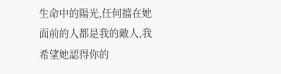生命中的陽光,任何擋在她面前的人都是我的敵人,我希望她認得你的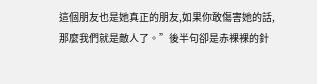這個朋友也是她真正的朋友,如果你敢傷害她的話,那麼我們就是敵人了。”後半句卻是赤裸裸的針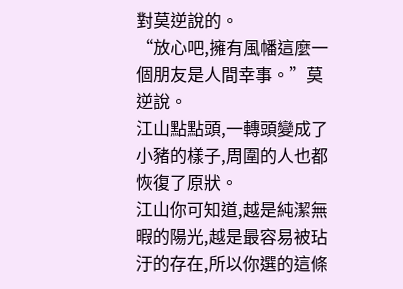對莫逆說的。
“放心吧,擁有風幡這麼一個朋友是人間幸事。”莫逆說。
江山點點頭,一轉頭變成了小豬的樣子,周圍的人也都恢復了原狀。
江山你可知道,越是純潔無暇的陽光,越是最容易被玷汙的存在,所以你選的這條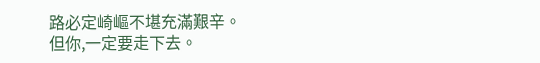路必定崎嶇不堪充滿艱辛。
但你,一定要走下去。